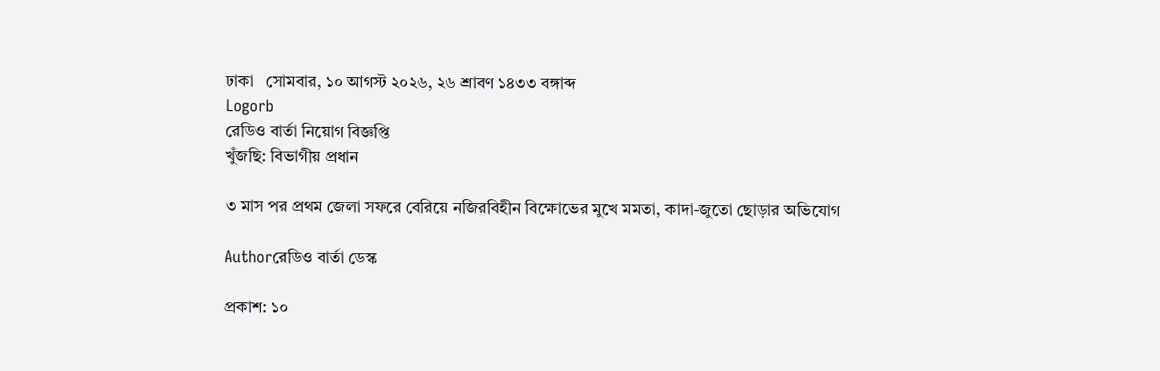ঢাকা   সোমবার, ১০ আগস্ট ২০২৬, ২৬ শ্রাবণ ১৪৩৩ বঙ্গাব্দ
Logorb
রেডিও বার্তা নিয়োগ বিজ্ঞপ্তি
খুঁজছি: বিভাগীয় প্রধান

৩ মাস পর প্রথম জেলা সফরে বেরিয়ে নজিরবিহীন বিক্ষোভের মুখে মমতা, কাদা-জুতো ছোড়ার অভিযোগ

Authorরেডিও বার্তা ডেস্ক

প্রকাশ: ১০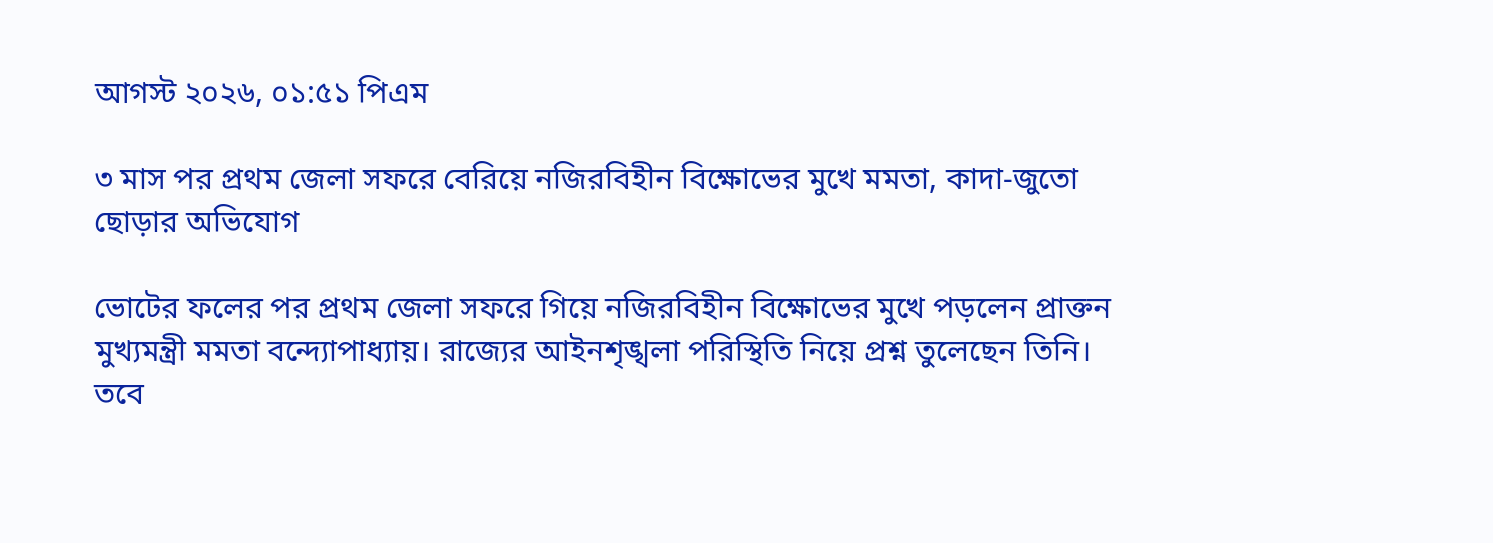আগস্ট ২০২৬, ০১:৫১ পিএম

৩ মাস পর প্রথম জেলা সফরে বেরিয়ে নজিরবিহীন বিক্ষোভের মুখে মমতা, কাদা-জুতো ছোড়ার অভিযোগ

ভোটের ফলের পর প্রথম জেলা সফরে গিয়ে নজিরবিহীন বিক্ষোভের মুখে পড়লেন প্রাক্তন মুখ্যমন্ত্রী মমতা বন্দ্যোপাধ্যায়। রাজ্যের আইনশৃঙ্খলা পরিস্থিতি নিয়ে প্রশ্ন তুলেছেন তিনি। তবে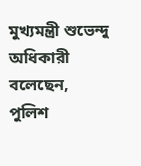মুখ্যমন্ত্রী শুভেন্দু অধিকারী বলেছেন, পুলিশ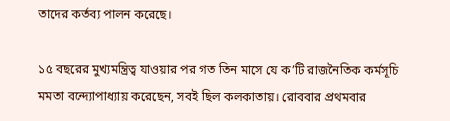তাদের কর্তব্য পালন করেছে।

১৫ বছরের মুখ্যমন্ত্রিত্ব যাওয়ার পর গত তিন মাসে যে ক’টি রাজনৈতিক কর্মসূচি মমতা বন্দ্যোপাধ্যায় করেছেন, সবই ছিল কলকাতায়। রোববার প্রথমবার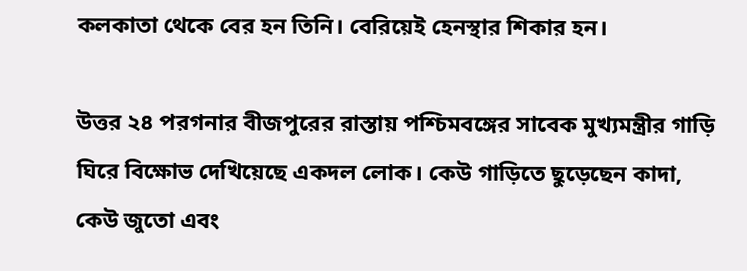কলকাতা থেকে বের হন তিনি। বেরিয়েই হেনস্থার শিকার হন।

উত্তর ২৪ পরগনার বীজপুরের রাস্তায় পশ্চিমবঙ্গের সাবেক মুখ্যমন্ত্রীর গাড়ি ঘিরে বিক্ষোভ দেখিয়েছে একদল লোক। কেউ গাড়িতে ছুড়েছেন কাদা, কেউ জুতো এবং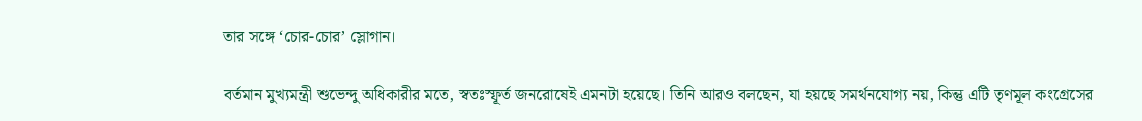তার সঙ্গে ‘চোর-চোর’ স্লোগান।

বর্তমান মুখ্যমন্ত্রী শুভেন্দু অধিকারীর মতে, স্বতঃস্ফূর্ত জনরোষেই এমনটা হয়েছে। তিনি আরও বলছেন, যা হয়ছে সমর্থনযোগ্য নয়, কিন্তু এটি তৃণমূল কংগ্রেসের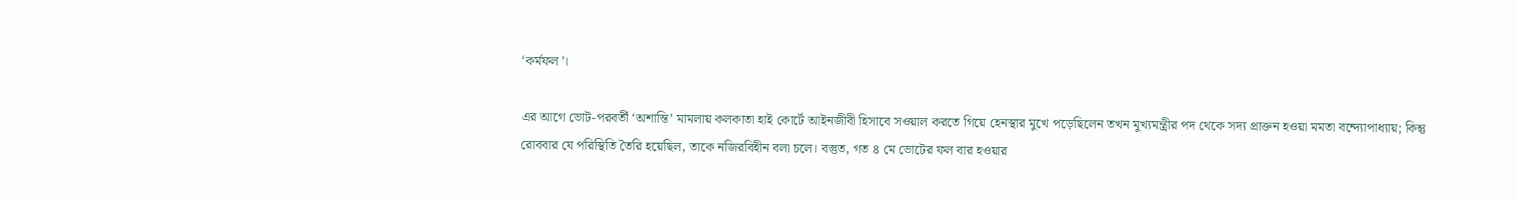‘কর্মফল’।

এর আগে ভোট-পরবর্তী ‘অশান্তি’ মামলায় কলকাতা হাই কোর্টে আইনজীবী হিসাবে সওয়াল করতে গিয়ে হেনস্থার মুখে পড়েছিলেন তখন মুখ্যমন্ত্রীর পদ থেকে সদ্য প্রাক্তন হওয়া মমতা বন্দ্যোপাধ্যায়; কিন্তু রোববার যে পরিস্থিতি তৈরি হয়েছিল, তাকে নজিরবিহীন বলা চলে। বস্তুত, গত ৪ মে ভোটের ফল বার হওয়ার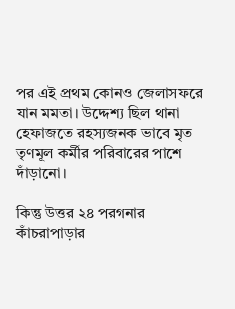পর এই প্রথম কোনও জেলাসফরে যান মমতা। উদ্দেশ্য ছিল থানা হেফাজতে রহস্যজনক ভাবে মৃত তৃণমূল কর্মীর পরিবারের পাশে দাঁড়ানো।

কিন্তু উত্তর ২৪ পরগনার কাঁচরাপাড়ার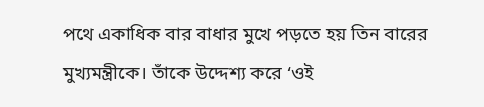পথে একাধিক বার বাধার মুখে পড়তে হয় তিন বারের মুখ্যমন্ত্রীকে। তাঁকে উদ্দেশ্য করে ‘ওই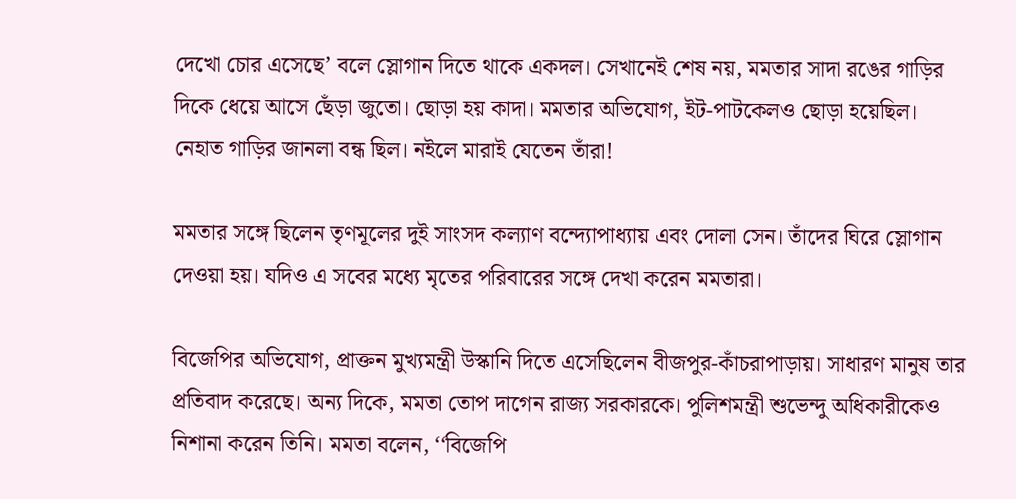দেখো চোর এসেছে’ বলে স্লোগান দিতে থাকে একদল। সেখানেই শেষ নয়, মমতার সাদা রঙের গাড়ির দিকে ধেয়ে আসে ছেঁড়া জুতো। ছোড়া হয় কাদা। মমতার অভিযোগ, ইট-পাটকেলও ছোড়া হয়েছিল। নেহাত গাড়ির জানলা বন্ধ ছিল। নইলে মারাই যেতেন তাঁরা!

মমতার সঙ্গে ছিলেন তৃণমূলের দুই সাংসদ কল্যাণ বন্দ্যোপাধ্যায় এবং দোলা সেন। তাঁদের ঘিরে স্লোগান দেওয়া হয়। যদিও এ সবের মধ্যে মৃতের পরিবারের সঙ্গে দেখা করেন মমতারা।

বিজেপির অভিযোগ, প্রাক্তন মুখ্যমন্ত্রী উস্কানি দিতে এসেছিলেন বীজপুর-কাঁচরাপাড়ায়। সাধারণ মানুষ তার প্রতিবাদ করেছে। অন্য দিকে, মমতা তোপ দাগেন রাজ্য সরকারকে। পুলিশমন্ত্রী শুভেন্দু অধিকারীকেও নিশানা করেন তিনি। মমতা বলেন, ‘‘বিজেপি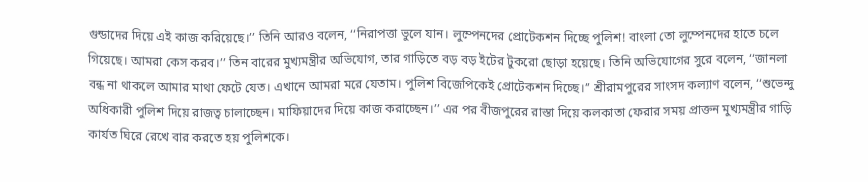গুন্ডাদের দিয়ে এই কাজ করিয়েছে।’’ তিনি আরও বলেন, ‘‘নিরাপত্তা ভুলে যান। লুম্পেনদের প্রোটেকশন দিচ্ছে পুলিশ! বাংলা তো লুম্পেনদের হাতে চলে গিয়েছে। আমরা কেস করব।’’ তিন বারের মুখ্যমন্ত্রীর অভিযোগ, তার গাড়িতে বড় বড় ইটের টুকরো ছোড়া হয়েছে। তিনি অভিযোগের সুরে বলেন, ‘‘জানলা বন্ধ না থাকলে আমার মাথা ফেটে যেত। এখানে আমরা মরে যেতাম। পুলিশ বিজেপিকেই প্রোটেকশন দিচ্ছে।’’ শ্রীরামপুরের সাংসদ কল্যাণ বলেন, ‘‘শুভেন্দু অধিকারী পুলিশ দিয়ে রাজত্ব চালাচ্ছেন। মাফিয়াদের দিয়ে কাজ করাচ্ছেন।’’ এর পর বীজপুরের রাস্তা দিয়ে কলকাতা ফেরার সময় প্রাক্তন মুখ্যমন্ত্রীর গাড়ি কার্যত ঘিরে রেখে বার করতে হয় পুলিশকে।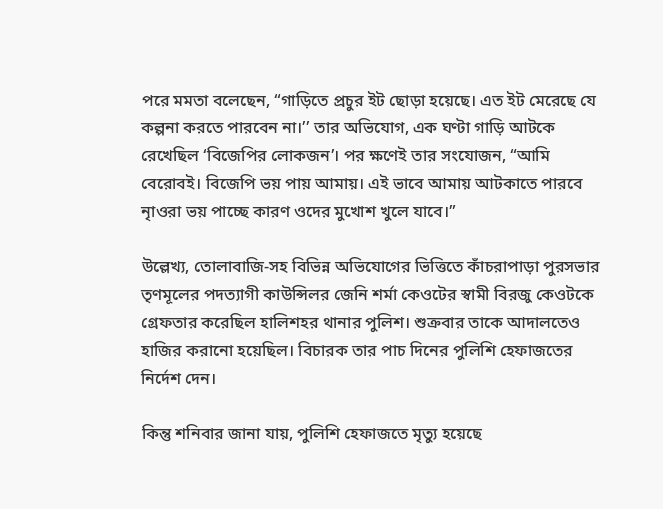পরে মমতা বলেছেন, “গাড়িতে প্রচুর ইট ছোড়া হয়েছে। এত ইট মেরেছে যে কল্পনা করতে পারবেন না।’’ তার অভিযোগ, এক ঘণ্টা গাড়ি আটকে রেখেছিল ‘বিজেপির লোকজন’। পর ক্ষণেই তার সংযোজন, “আমি বেরোবই। বিজেপি ভয় পায় আমায়। এই ভাবে আমায় আটকাতে পারবে নাৃওরা ভয় পাচ্ছে কারণ ওদের মুখোশ খুলে যাবে।”

উল্লেখ্য, তোলাবাজি-সহ বিভিন্ন অভিযোগের ভিত্তিতে কাঁচরাপাড়া পুরসভার তৃণমূলের পদত্যাগী কাউন্সিলর জেনি শর্মা কেওটের স্বামী বিরজু কেওটকে গ্রেফতার করেছিল হালিশহর থানার পুলিশ। শুক্রবার তাকে আদালতেও হাজির করানো হয়েছিল। বিচারক তার পাচ দিনের পুলিশি হেফাজতের নির্দেশ দেন।

কিন্তু শনিবার জানা যায়, পুলিশি হেফাজতে মৃত্যু হয়েছে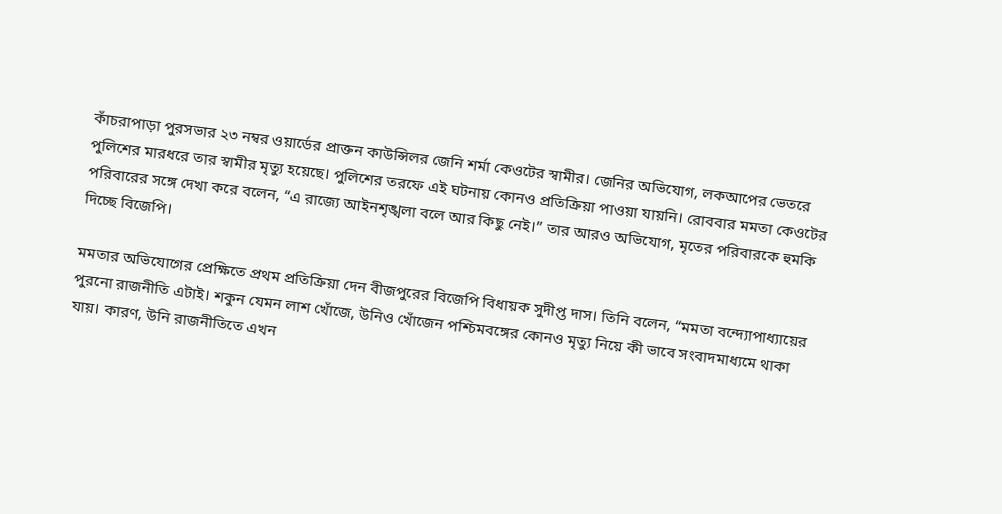কাঁচরাপাড়া পুরসভার ২৩ নম্বর ওয়ার্ডের প্রাক্তন কাউন্সিলর জেনি শর্মা কেওটের স্বামীর। জেনির অভিযোগ, লকআপের ভেতরে পুলিশের মারধরে তার স্বামীর মৃত্যু হয়েছে। পুলিশের তরফে এই ঘটনায় কোনও প্রতিক্রিয়া পাওয়া যায়নি। রোববার মমতা কেওটের পরিবারের সঙ্গে দেখা করে বলেন, “এ রাজ্যে আইনশৃঙ্খলা বলে আর কিছু নেই।” তার আরও অভিযোগ, মৃতের পরিবারকে হুমকি দিচ্ছে বিজেপি।

মমতার অভিযোগের প্রেক্ষিতে প্রথম প্রতিক্রিয়া দেন বীজপুরের বিজেপি বিধায়ক সুদীপ্ত দাস। তিনি বলেন, “মমতা বন্দ্যোপাধ্যায়ের পুরনো রাজনীতি এটাই। শকুন যেমন লাশ খোঁজে, উনিও খোঁজেন পশ্চিমবঙ্গের কোনও মৃত্যু নিয়ে কী ভাবে সংবাদমাধ্যমে থাকা যায়। কারণ, উনি রাজনীতিতে এখন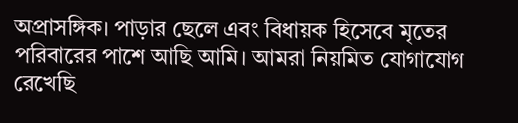অপ্রাসঙ্গিক। পাড়ার ছেলে এবং বিধায়ক হিসেবে মৃতের পরিবারের পাশে আছি আমি। আমরা নিয়মিত যোগাযোগ রেখেছি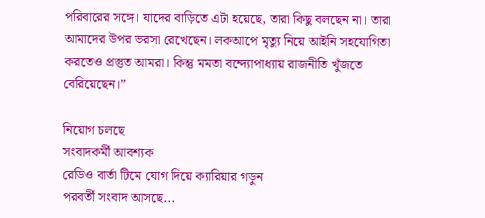পরিবারের সঙ্গে। যাদের বাড়িতে এটা হয়েছে, তারা কিছু বলছেন না। তারা আমাদের উপর ভরসা রেখেছেন। লকআপে মৃত্যু নিয়ে আইনি সহযোগিতা করতেও প্রস্তুত আমরা। কিন্তু মমতা বন্দ্যোপাধ্যায় রাজনীতি খুঁজতে বেরিয়েছেন।”

নিয়োগ চলছে
সংবাদকর্মী আবশ্যক
রেডিও বার্তা টিমে যোগ দিয়ে ক্যারিয়ার গড়ুন
পরবর্তী সংবাদ আসছে...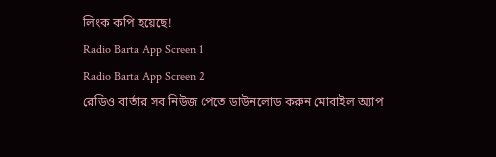লিংক কপি হয়েছে!
Radio Barta App Screen 1
Radio Barta App Screen 2
রেডিও বার্তার সব নিউজ পেতে ডাউনলোড করুন মোবাইল অ্যাপ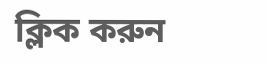ক্লিক করুন